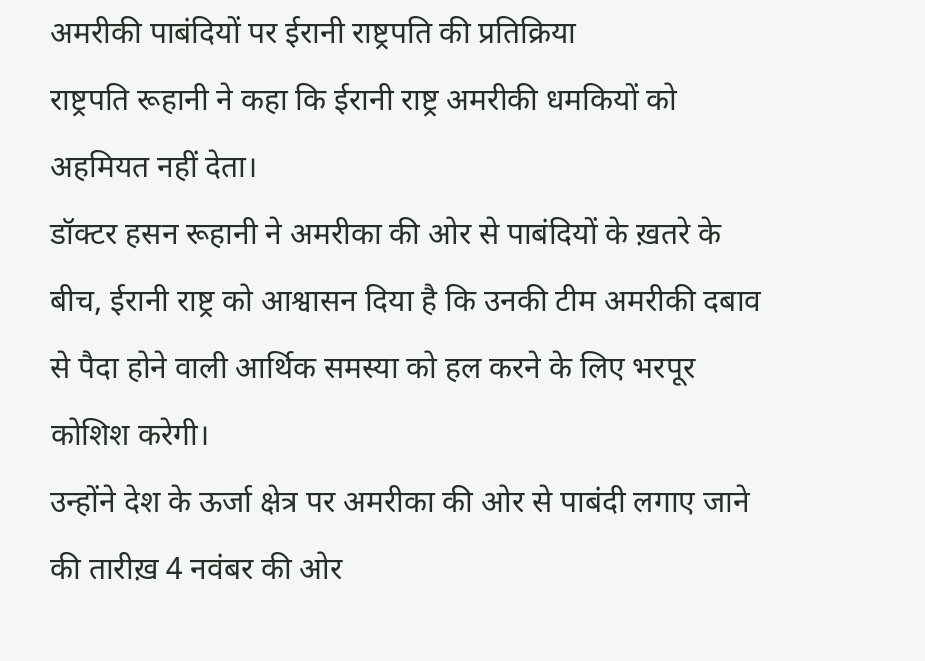अमरीकी पाबंदियों पर ईरानी राष्ट्रपति की प्रतिक्रिया
राष्ट्रपति रूहानी ने कहा कि ईरानी राष्ट्र अमरीकी धमकियों को अहमियत नहीं देता।
डॉक्टर हसन रूहानी ने अमरीका की ओर से पाबंदियों के ख़तरे के बीच, ईरानी राष्ट्र को आश्वासन दिया है कि उनकी टीम अमरीकी दबाव से पैदा होने वाली आर्थिक समस्या को हल करने के लिए भरपूर कोशिश करेगी।
उन्होंने देश के ऊर्जा क्षेत्र पर अमरीका की ओर से पाबंदी लगाए जाने की तारीख़ 4 नवंबर की ओर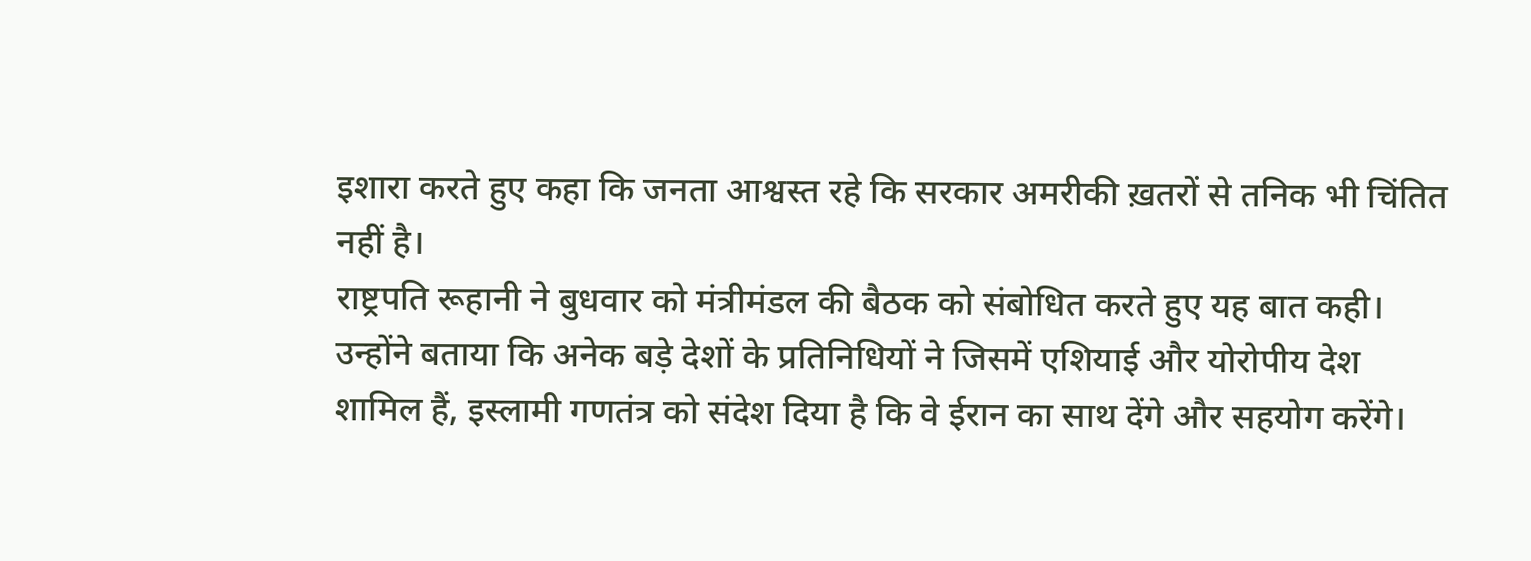इशारा करते हुए कहा कि जनता आश्वस्त रहे कि सरकार अमरीकी ख़तरों से तनिक भी चिंतित नहीं है।
राष्ट्रपति रूहानी ने बुधवार को मंत्रीमंडल की बैठक को संबोधित करते हुए यह बात कही।
उन्होंने बताया कि अनेक बड़े देशों के प्रतिनिधियों ने जिसमें एशियाई और योरोपीय देश शामिल हैं, इस्लामी गणतंत्र को संदेश दिया है कि वे ईरान का साथ देंगे और सहयोग करेंगे।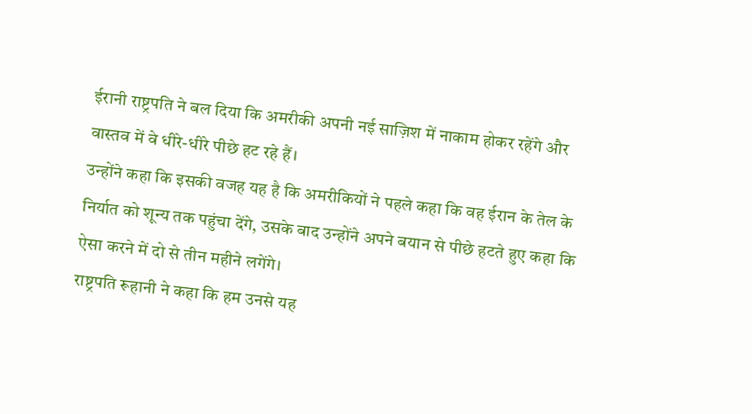ईरानी राष्ट्रपति ने बल दिया कि अमरीकी अपनी नई साज़िश में नाकाम होकर रहेंगे और वास्तव में वे धीरे-धीरे पीछे हट रहे हैं।
उन्होंने कहा कि इसकी वजह यह है कि अमरीकियों ने पहले कहा कि वह ईरान के तेल के निर्यात को शून्य तक पहुंचा देंगे, उसके बाद उन्होंने अपने बयान से पीछे हटते हुए कहा कि ऐसा करने में दो से तीन महीने लगेंगे।
राष्ट्रपति रूहानी ने कहा कि हम उनसे यह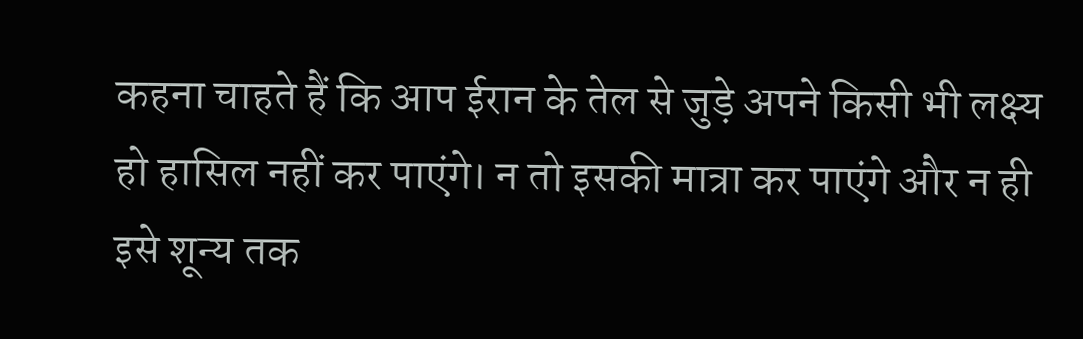कहना चाहते हैं कि आप ईरान के तेल से जुड़े अपने किसी भी लक्ष्य हो हासिल नहीं कर पाएंगे। न तो इसकी मात्रा कर पाएंगे और न ही इसे शून्य तक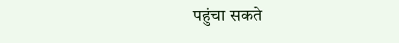पहुंचा सकते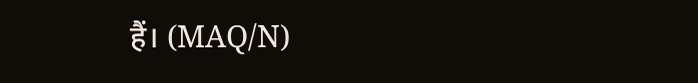हैं। (MAQ/N)